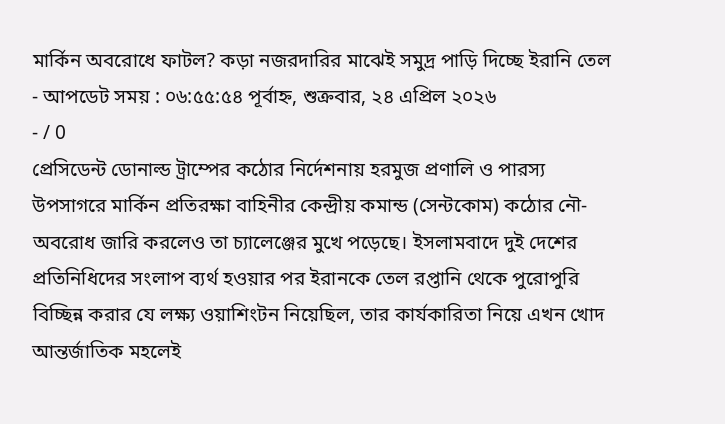মার্কিন অবরোধে ফাটল? কড়া নজরদারির মাঝেই সমুদ্র পাড়ি দিচ্ছে ইরানি তেল
- আপডেট সময় : ০৬:৫৫:৫৪ পূর্বাহ্ন, শুক্রবার, ২৪ এপ্রিল ২০২৬
- / 0
প্রেসিডেন্ট ডোনাল্ড ট্রাম্পের কঠোর নির্দেশনায় হরমুজ প্রণালি ও পারস্য উপসাগরে মার্কিন প্রতিরক্ষা বাহিনীর কেন্দ্রীয় কমান্ড (সেন্টকোম) কঠোর নৌ-অবরোধ জারি করলেও তা চ্যালেঞ্জের মুখে পড়েছে। ইসলামবাদে দুই দেশের প্রতিনিধিদের সংলাপ ব্যর্থ হওয়ার পর ইরানকে তেল রপ্তানি থেকে পুরোপুরি বিচ্ছিন্ন করার যে লক্ষ্য ওয়াশিংটন নিয়েছিল, তার কার্যকারিতা নিয়ে এখন খোদ আন্তর্জাতিক মহলেই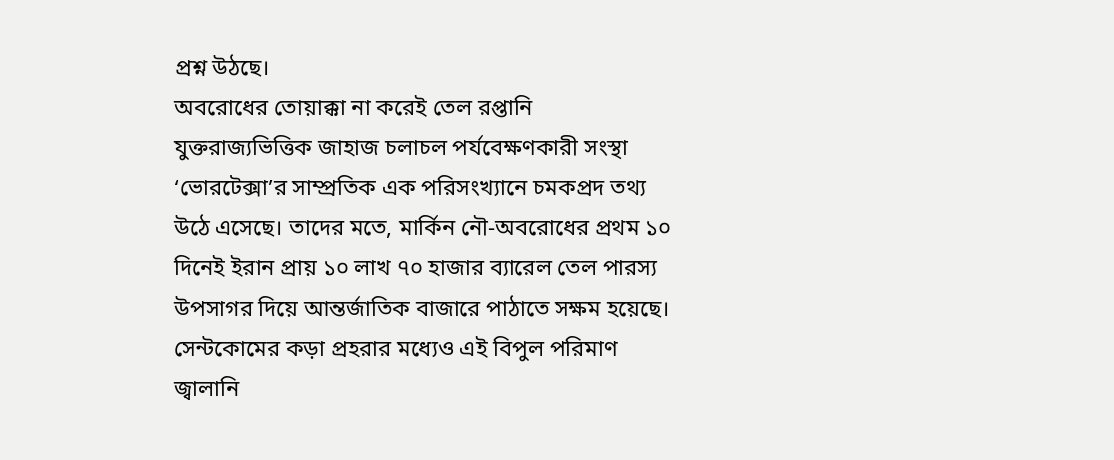প্রশ্ন উঠছে।
অবরোধের তোয়াক্কা না করেই তেল রপ্তানি
যুক্তরাজ্যভিত্তিক জাহাজ চলাচল পর্যবেক্ষণকারী সংস্থা ‘ভোরটেক্সা’র সাম্প্রতিক এক পরিসংখ্যানে চমকপ্রদ তথ্য উঠে এসেছে। তাদের মতে, মার্কিন নৌ-অবরোধের প্রথম ১০ দিনেই ইরান প্রায় ১০ লাখ ৭০ হাজার ব্যারেল তেল পারস্য উপসাগর দিয়ে আন্তর্জাতিক বাজারে পাঠাতে সক্ষম হয়েছে। সেন্টকোমের কড়া প্রহরার মধ্যেও এই বিপুল পরিমাণ জ্বালানি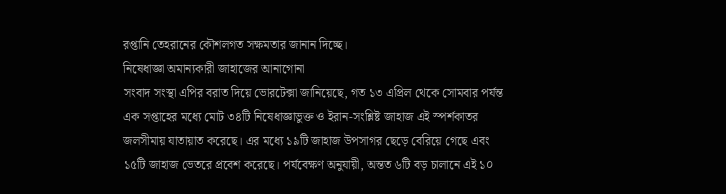রপ্তানি তেহরানের কৌশলগত সক্ষমতার জানান দিচ্ছে।
নিষেধাজ্ঞা অমান্যকারী জাহাজের আনাগোনা
সংবাদ সংস্থা এপির বরাত দিয়ে ভোরটেক্সা জানিয়েছে, গত ১৩ এপ্রিল থেকে সোমবার পর্যন্ত এক সপ্তাহের মধ্যে মোট ৩৪টি নিষেধাজ্ঞাভুক্ত ও ইরান-সংশ্লিষ্ট জাহাজ এই স্পর্শকাতর জলসীমায় যাতায়াত করেছে। এর মধ্যে ১৯টি জাহাজ উপসাগর ছেড়ে বেরিয়ে গেছে এবং ১৫টি জাহাজ ভেতরে প্রবেশ করেছে। পর্যবেক্ষণ অনুযায়ী, অন্তত ৬টি বড় চালানে এই ১০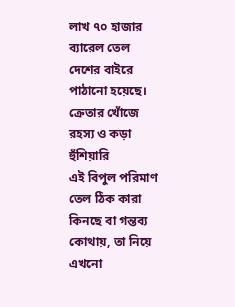লাখ ৭০ হাজার ব্যারেল তেল দেশের বাইরে পাঠানো হয়েছে।
ক্রেতার খোঁজে রহস্য ও কড়া হুঁশিয়ারি
এই বিপুল পরিমাণ তেল ঠিক কারা কিনছে বা গন্তব্য কোথায়, তা নিয়ে এখনো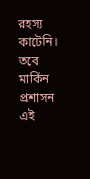রহস্য কাটেনি। তবে মার্কিন প্রশাসন এই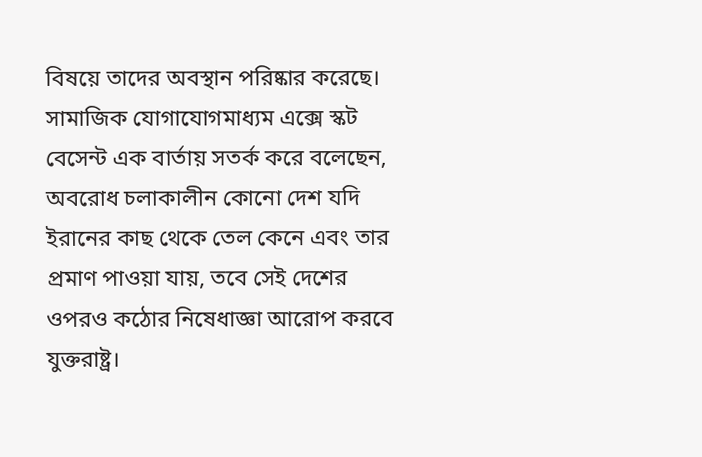বিষয়ে তাদের অবস্থান পরিষ্কার করেছে। সামাজিক যোগাযোগমাধ্যম এক্সে স্কট বেসেন্ট এক বার্তায় সতর্ক করে বলেছেন, অবরোধ চলাকালীন কোনো দেশ যদি ইরানের কাছ থেকে তেল কেনে এবং তার প্রমাণ পাওয়া যায়, তবে সেই দেশের ওপরও কঠোর নিষেধাজ্ঞা আরোপ করবে যুক্তরাষ্ট্র।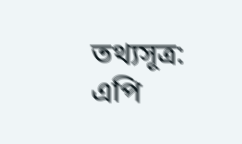তথ্যসূত্র: এপি